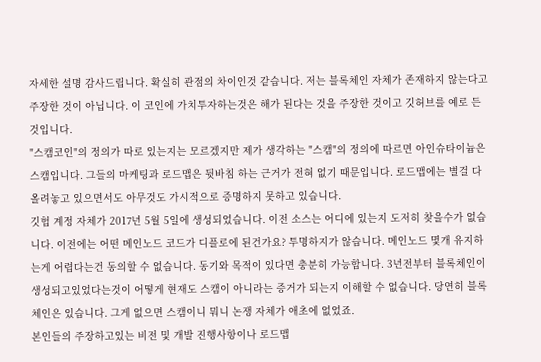자세한 설명 감사드립니다. 확실히 관점의 차이인것 같습니다. 저는 블록체인 자체가 존재하지 않는다고 주장한 것이 아닙니다. 이 코인에 가치투자하는것은 해가 된다는 것을 주장한 것이고 깃허브를 예로 든것입니다.
"스캠코인"의 정의가 따로 있는지는 모르겠지만 제가 생각하는 "스캠"의 정의에 따르면 아인슈타이늄은 스캠입니다. 그들의 마케팅과 로드맵은 뒷바침 하는 근거가 전혀 없기 때문입니다. 로드맵에는 별걸 다 올려놓고 있으면서도 아무것도 가시적으로 증명하지 못하고 있습니다.
깃헙 계정 자체가 2017년 5월 5일에 생성되었습니다. 이전 소스는 어디에 있는지 도저히 찾을수가 없습니다. 이전에는 어떤 메인노드 코드가 디플로에 된건가요? 투명하지가 않습니다. 메인노드 몇개 유지하는게 어렵다는건 동의할 수 없습니다. 동기와 목적이 있다면 충분히 가능합니다. 3년전부터 블록체인이 생성되고있었다는것이 어떻게 현재도 스캠이 아니라는 증거가 되는지 이해할 수 없습니다. 당연히 블록체인은 있습니다. 그게 없으면 스캠이니 뭐니 논쟁 자체가 애초에 없었죠.
본인들의 주장하고있는 비전 및 개발 진행사항이나 로드맵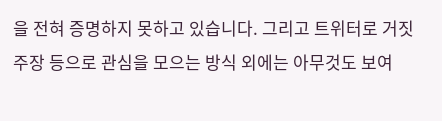을 전혀 증명하지 못하고 있습니다. 그리고 트위터로 거짓 주장 등으로 관심을 모으는 방식 외에는 아무것도 보여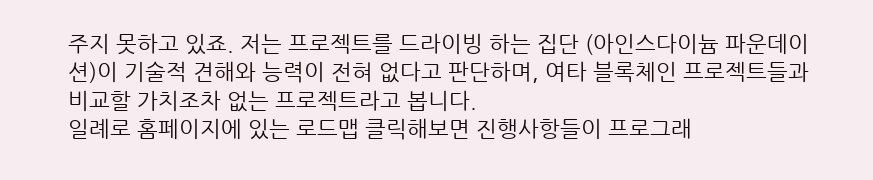주지 못하고 있죠. 저는 프로젝트를 드라이빙 하는 집단 (아인스다이늄 파운데이션)이 기술적 견해와 능력이 전혀 없다고 판단하며, 여타 블록체인 프로젝트들과 비교할 가치조차 없는 프로젝트라고 봅니다.
일례로 홈페이지에 있는 로드맵 클릭해보면 진행사항들이 프로그래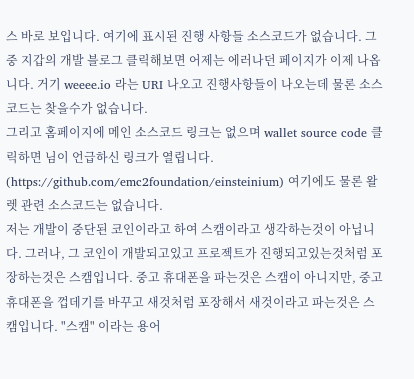스 바로 보입니다. 여기에 표시된 진행 사항들 소스코드가 없습니다. 그중 지갑의 개발 블로그 클릭해보면 어제는 에러나던 페이지가 이제 나옵니다. 거기 weeee.io 라는 URI 나오고 진행사항들이 나오는데 물론 소스코드는 찾을수가 없습니다.
그리고 홈페이지에 메인 소스코드 링크는 없으며 wallet source code 클릭하면 님이 언급하신 링크가 열립니다. (https://github.com/emc2foundation/einsteinium) 여기에도 물론 왈렛 관련 소스코드는 없습니다.
저는 개발이 중단된 코인이라고 하여 스캠이라고 생각하는것이 아닙니다. 그러나, 그 코인이 개발되고있고 프로젝트가 진행되고있는것처럼 포장하는것은 스캠입니다. 중고 휴대폰을 파는것은 스캠이 아니지만, 중고 휴대폰을 껍데기를 바꾸고 새것처럼 포장해서 새것이라고 파는것은 스캠입니다. "스캠" 이라는 용어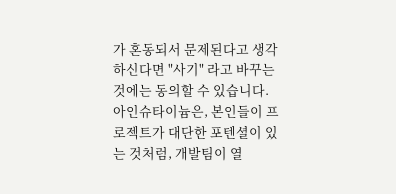가 혼동되서 문제된다고 생각하신다면 "사기" 라고 바꾸는 것에는 동의할 수 있습니다.
아인슈타이늄은, 본인들이 프로젝트가 대단한 포텐셜이 있는 것처럼, 개발팀이 열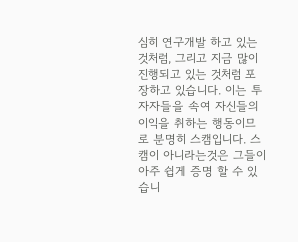심히 연구개발 하고 있는 것처럼, 그리고 지금 많이 진행되고 있는 것처럼 포장하고 있습니다. 이는 투자자들을 속여 자신들의 이익을 취하는 행동이므로 분명히 스캠입니다. 스캠이 아니라는것은 그들이 아주 쉽게 증명 할 수 있습니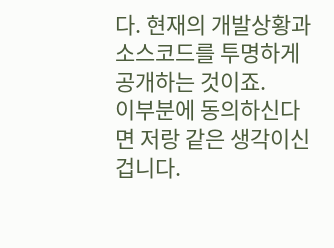다. 현재의 개발상황과 소스코드를 투명하게 공개하는 것이죠.
이부분에 동의하신다면 저랑 같은 생각이신겁니다.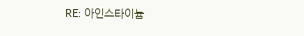RE: 아인스타이늄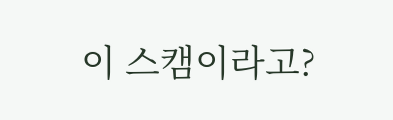이 스캠이라고?